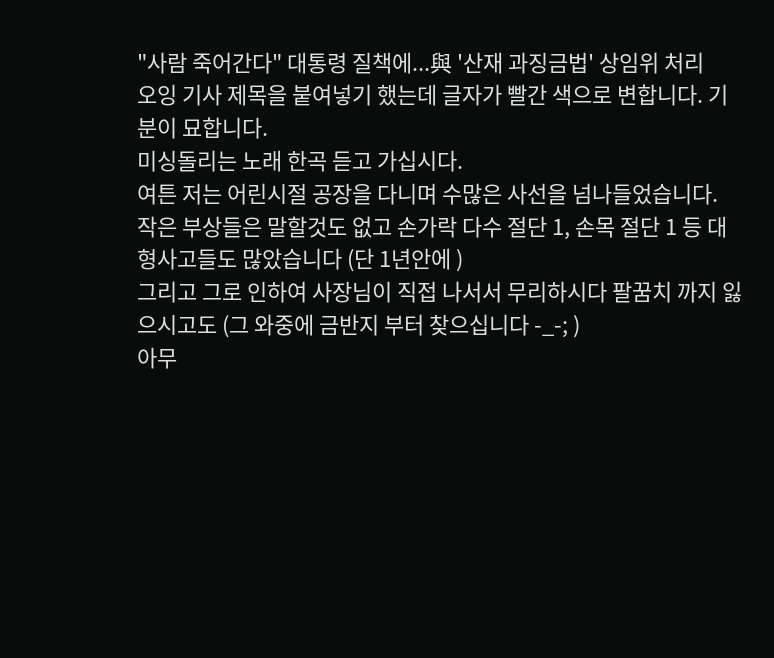"사람 죽어간다" 대통령 질책에...與 '산재 과징금법' 상임위 처리
오잉 기사 제목을 붙여넣기 했는데 글자가 빨간 색으로 변합니다. 기분이 묘합니다.
미싱돌리는 노래 한곡 듣고 가십시다.
여튼 저는 어린시절 공장을 다니며 수많은 사선을 넘나들었습니다.
작은 부상들은 말할것도 없고 손가락 다수 절단 1, 손목 절단 1 등 대형사고들도 많았습니다 (단 1년안에 )
그리고 그로 인하여 사장님이 직접 나서서 무리하시다 팔꿈치 까지 잃으시고도 (그 와중에 금반지 부터 찾으십니다 -_-; )
아무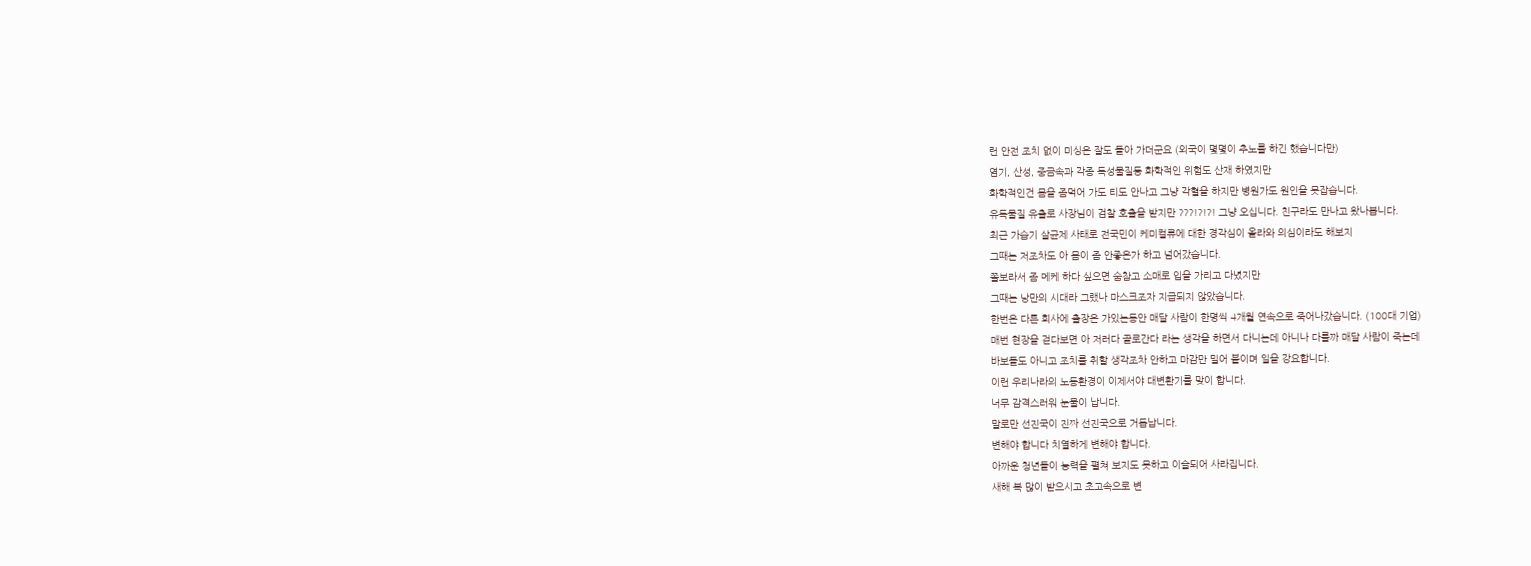런 안전 조치 없이 미싱은 잘도 돌아 가더군요 (외국이 몇몇이 추노를 하긴 했습니다만)
염기, 산성, 중금속과 각종 독성물질등 화학적인 위험도 산재 하였지만
화학적인건 몸을 좀먹어 가도 티도 안나고 그냥 각혈을 하지만 병원가도 원인을 못잡습니다.
유독물질 유출로 사장님이 검찰 호출을 받지만 ???!?!?! 그냥 오십니다. 친구라도 만나고 왔나봅니다.
최근 가습기 살균제 사태로 전국민이 케미컬류에 대한 경각심이 올라와 의심이라도 해보지
그때는 저조차도 아 몸이 좀 안좋은가 하고 넘어갔습니다.
쫄보라서 좀 메케 하다 싶으면 숨참고 소매로 입을 가리고 다녔지만
그때는 낭만의 시대라 그랬나 마스크조자 지급되지 않았습니다.
한번은 다른 회사에 출장은 가있는동안 매달 사람이 한명씩 4개월 연속으로 죽어나갔습니다. (100대 기업)
매번 현장을 걷다보면 아 저러다 골로간다 라는 생각을 하면서 다니는데 아니나 다를까 매달 사람이 죽는데
바보들도 아니고 조치를 취할 생각조차 안하고 마감만 밀어 붙이며 일을 강요합니다.
이런 우리나라의 노동환경이 이제서야 대변환기를 맞이 합니다.
너무 감격스러워 눈물이 납니다.
말로만 선진국이 진짜 선진국으로 거듭납니다.
변해야 합니다 치열하게 변해야 합니다.
아까운 청년들이 능력을 펼쳐 보지도 못하고 이슬되어 사라집니다.
새해 복 많이 받으시고 초고속으로 변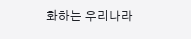화하는 우리나라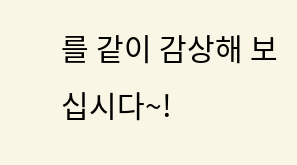를 같이 감상해 보십시다~!